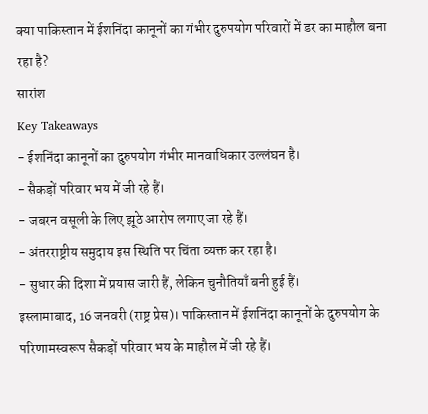क्या पाकिस्तान में ईशनिंदा कानूनों का गंभीर दुरुपयोग परिवारों में डर का माहौल बना रहा है?
सारांश
Key Takeaways
- ईशनिंदा कानूनों का दुरुपयोग गंभीर मानवाधिकार उल्लंघन है।
- सैकड़ों परिवार भय में जी रहे हैं।
- जबरन वसूली के लिए झूठे आरोप लगाए जा रहे हैं।
- अंतरराष्ट्रीय समुदाय इस स्थिति पर चिंता व्यक्त कर रहा है।
- सुधार की दिशा में प्रयास जारी हैं, लेकिन चुनौतियाँ बनी हुई हैं।
इस्लामाबाद, 16 जनवरी (राष्ट्र प्रेस)। पाकिस्तान में ईशनिंदा कानूनों के दुरुपयोग के परिणामस्वरूप सैकड़ों परिवार भय के माहौल में जी रहे हैं।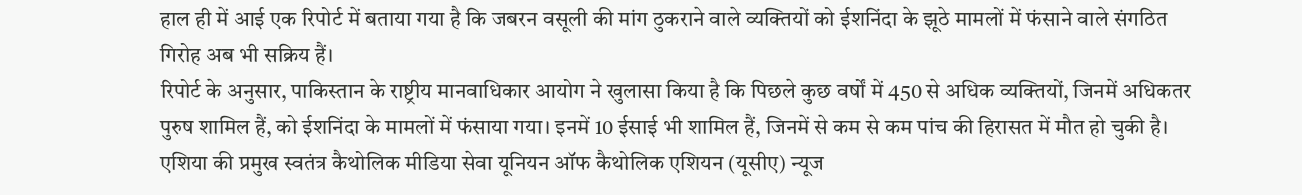हाल ही में आई एक रिपोर्ट में बताया गया है कि जबरन वसूली की मांग ठुकराने वाले व्यक्तियों को ईशनिंदा के झूठे मामलों में फंसाने वाले संगठित गिरोह अब भी सक्रिय हैं।
रिपोर्ट के अनुसार, पाकिस्तान के राष्ट्रीय मानवाधिकार आयोग ने खुलासा किया है कि पिछले कुछ वर्षों में 450 से अधिक व्यक्तियों, जिनमें अधिकतर पुरुष शामिल हैं, को ईशनिंदा के मामलों में फंसाया गया। इनमें 10 ईसाई भी शामिल हैं, जिनमें से कम से कम पांच की हिरासत में मौत हो चुकी है।
एशिया की प्रमुख स्वतंत्र कैथोलिक मीडिया सेवा यूनियन ऑफ कैथोलिक एशियन (यूसीए) न्यूज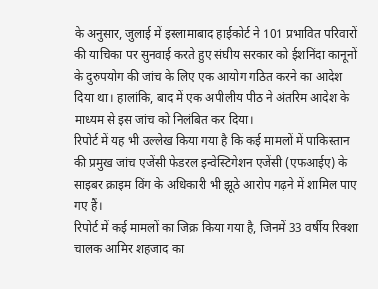के अनुसार, जुलाई में इस्लामाबाद हाईकोर्ट ने 101 प्रभावित परिवारों की याचिका पर सुनवाई करते हुए संघीय सरकार को ईशनिंदा कानूनों के दुरुपयोग की जांच के लिए एक आयोग गठित करने का आदेश दिया था। हालांकि, बाद में एक अपीलीय पीठ ने अंतरिम आदेश के माध्यम से इस जांच को निलंबित कर दिया।
रिपोर्ट में यह भी उल्लेख किया गया है कि कई मामलों में पाकिस्तान की प्रमुख जांच एजेंसी फेडरल इन्वेस्टिगेशन एजेंसी (एफआईए) के साइबर क्राइम विंग के अधिकारी भी झूठे आरोप गढ़ने में शामिल पाए गए हैं।
रिपोर्ट में कई मामलों का जिक्र किया गया है, जिनमें 33 वर्षीय रिक्शा चालक आमिर शहजाद का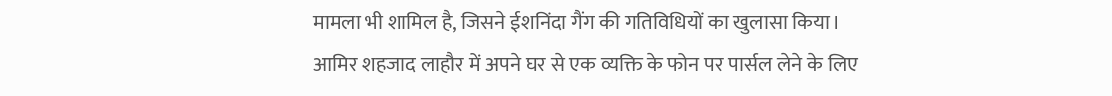मामला भी शामिल है, जिसने ईशनिंदा गैंग की गतिविधियों का खुलासा किया।
आमिर शहजाद लाहौर में अपने घर से एक व्यक्ति के फोन पर पार्सल लेने के लिए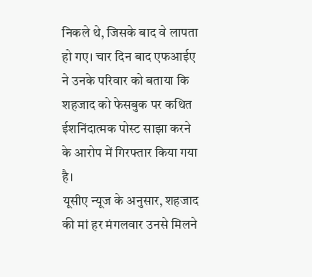निकले थे, जिसके बाद वे लापता हो गए। चार दिन बाद एफआईए ने उनके परिवार को बताया कि शहजाद को फेसबुक पर कथित ईशनिंदात्मक पोस्ट साझा करने के आरोप में गिरफ्तार किया गया है।
यूसीए न्यूज के अनुसार, शहजाद की मां हर मंगलवार उनसे मिलने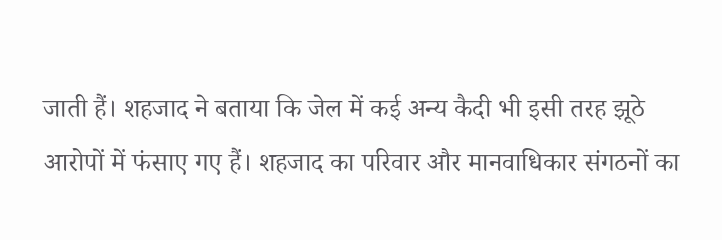जाती हैं। शहजाद ने बताया कि जेल में कई अन्य कैदी भी इसी तरह झूठे आरोपों में फंसाए गए हैं। शहजाद का परिवार और मानवाधिकार संगठनों का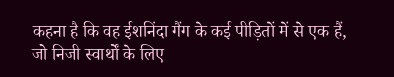कहना है कि वह ईशनिंदा गैंग के कई पीड़ितों में से एक हैं, जो निजी स्वार्थों के लिए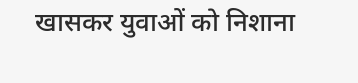खासकर युवाओं को निशाना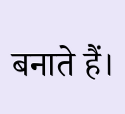बनाते हैं।